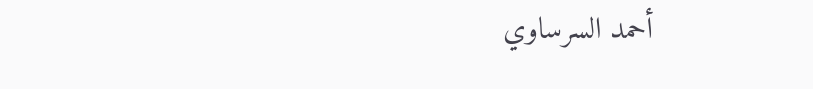أحمد السرساوي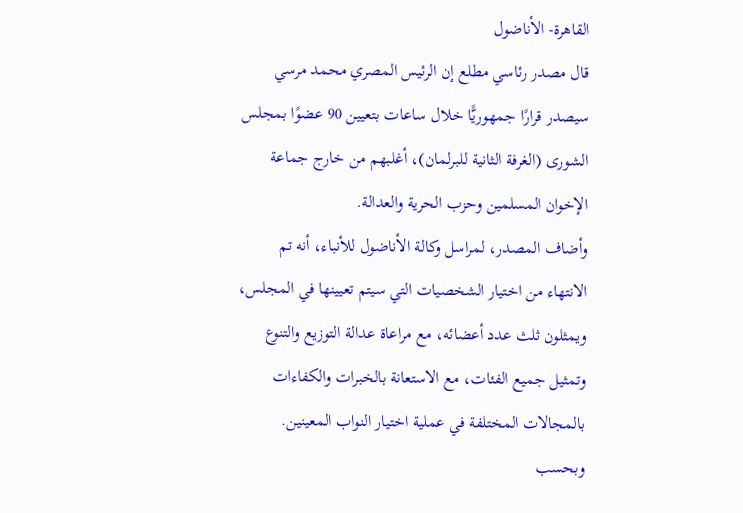القاهرة- الأناضول
قال مصدر رئاسي مطلع إن الرئيس المصري محمد مرسي سيصدر قرارًا جمهوريًّا خلال ساعات بتعيين 90 عضوًا بمجلس الشورى (الغرفة الثانية للبرلمان)، أغلبهم من خارج جماعة الإخوان المسلمين وحزب الحرية والعدالة.
وأضاف المصدر، لمراسل وكالة الأناضول للأنباء، أنه تم الانتهاء من اختيار الشخصيات التي سيتم تعيينها في المجلس، ويمثلون ثلث عدد أعضائه، مع مراعاة عدالة التوزيع والتنوع وتمثيل جميع الفئات، مع الاستعانة بالخبرات والكفاءات بالمجالات المختلفة في عملية اختيار النواب المعينين.
وبحسب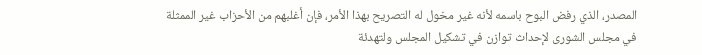المصدر، الذي رفض البوح باسمه لأنه غير مخول له التصريح بهذا الأمر، فإن أغلبهم من الأحزاب غير الممثلة في مجلس الشورى لإحداث توازن في تشكيل المجلس ولتهدئة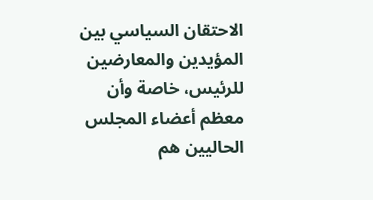الاحتقان السياسي بين المؤيدين والمعارضين للرئيس، خاصة وأن معظم أعضاء المجلس الحاليين هم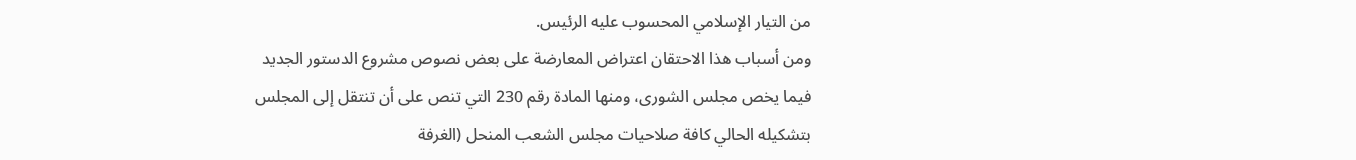من التيار الإسلامي المحسوب عليه الرئيس.
ومن أسباب هذا الاحتقان اعتراض المعارضة على بعض نصوص مشروع الدستور الجديد فيما يخص مجلس الشورى، ومنها المادة رقم 230 التي تنص على أن تنتقل إلى المجلس بتشكيله الحالي كافة صلاحيات مجلس الشعب المنحل (الغرفة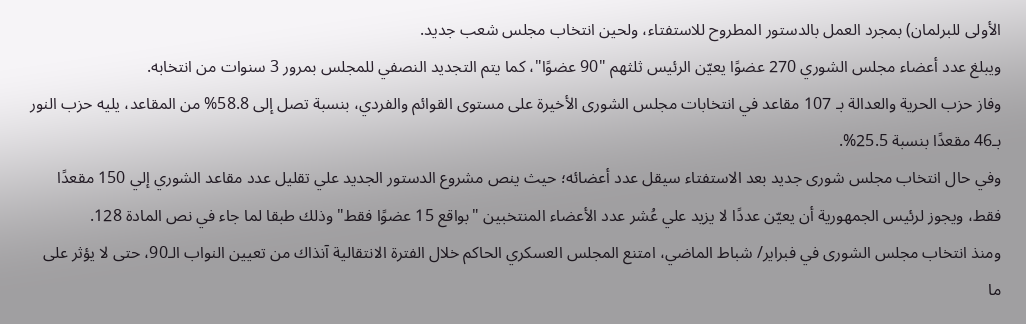الأولى للبرلمان) بمجرد العمل بالدستور المطروح للاستفتاء، ولحين انتخاب مجلس شعب جديد.
ويبلغ عدد أعضاء مجلس الشوري 270 عضوًا يعيّن الرئيس ثلثهم "90 عضوًا"، كما يتم التجديد النصفي للمجلس بمرور 3 سنوات من انتخابه.
وفاز حزب الحرية والعدالة بـ 107 مقاعد في انتخابات مجلس الشورى الأخيرة على مستوى القوائم والفردي، بنسبة تصل إلى 58.8% من المقاعد، يليه حزب النور بـ46 مقعدًا بنسبة 25.5%.
وفي حال انتخاب مجلس شورى جديد بعد الاستفتاء سيقل عدد أعضائه؛ حيث ينص مشروع الدستور الجديد علي تقليل عدد مقاعد الشوري إلي 150 مقعدًا فقط، ويجوز لرئيس الجمهورية أن يعيّن عددًا لا يزيد علي عُشر عدد الأعضاء المنتخبين "بواقع 15 عضوًا فقط" وذلك طبقا لما جاء في نص المادة 128.
ومنذ انتخاب مجلس الشورى في فبراير/ شباط الماضي، امتنع المجلس العسكري الحاكم خلال الفترة الانتقالية آنذاك من تعيين النواب الـ90، حتى لا يؤثر على ما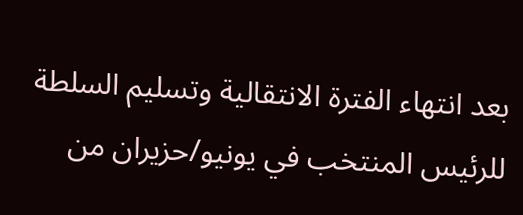بعد انتهاء الفترة الانتقالية وتسليم السلطة للرئيس المنتخب في يونيو/حزيران من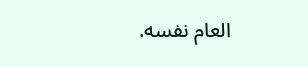العام نفسه.